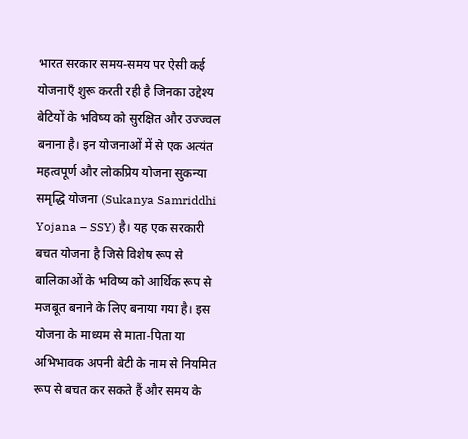भारत सरकार समय-समय पर ऐसी कई योजनाएँ शुरू करती रही है जिनका उद्देश्य बेटियों के भविष्य को सुरक्षित और उज्ज्वल बनाना है। इन योजनाओं में से एक अत्यंत महत्वपूर्ण और लोकप्रिय योजना सुकन्या समृद्धि योजना (Sukanya Samriddhi Yojana – SSY) है। यह एक सरकारी बचत योजना है जिसे विशेष रूप से बालिकाओं के भविष्य को आर्थिक रूप से मजबूत बनाने के लिए बनाया गया है। इस योजना के माध्यम से माता-पिता या अभिभावक अपनी बेटी के नाम से नियमित रूप से बचत कर सकते हैं और समय के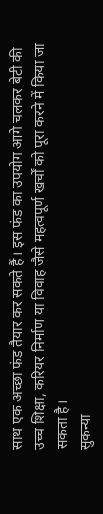साथ एक अच्छा फंड तैयार कर सकते हैं। इस फंड का उपयोग आगे चलकर बेटी की उच्च शिक्षा, करियर निर्माण या विवाह जैसे महत्वपूर्ण खर्चों को पूरा करने में किया जा सकता है।
सुकन्या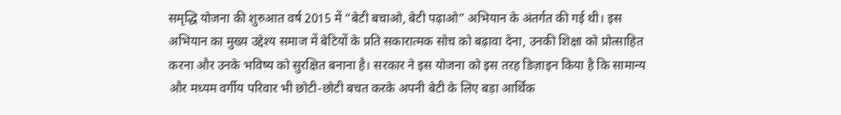समृद्धि योजना की शुरुआत वर्ष 2015 में “बेटी बचाओ, बेटी पढ़ाओ” अभियान के अंतर्गत की गई थी। इस अभियान का मुख्य उद्देश्य समाज में बेटियों के प्रति सकारात्मक सोच को बढ़ावा देना, उनकी शिक्षा को प्रोत्साहित करना और उनके भविष्य को सुरक्षित बनाना है। सरकार ने इस योजना को इस तरह डिज़ाइन किया है कि सामान्य और मध्यम वर्गीय परिवार भी छोटी-छोटी बचत करके अपनी बेटी के लिए बड़ा आर्थिक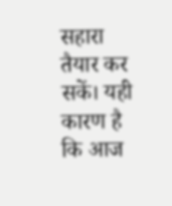सहारा तैयार कर सकें। यही कारण है कि आज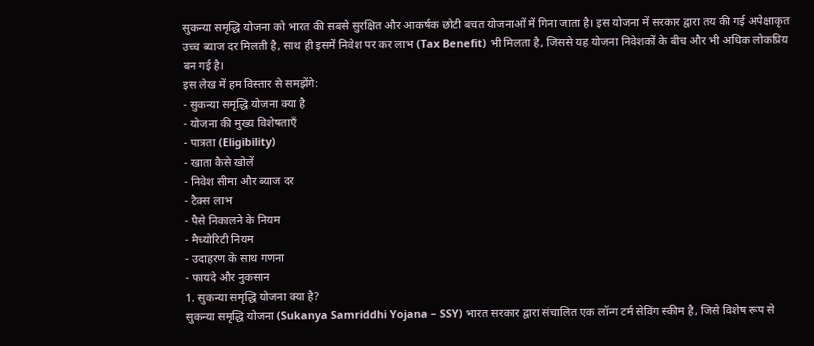सुकन्या समृद्धि योजना को भारत की सबसे सुरक्षित और आकर्षक छोटी बचत योजनाओं में गिना जाता है। इस योजना में सरकार द्वारा तय की गई अपेक्षाकृत उच्च ब्याज दर मिलती है, साथ ही इसमें निवेश पर कर लाभ (Tax Benefit) भी मिलता है, जिससे यह योजना निवेशकों के बीच और भी अधिक लोकप्रिय बन गई है।
इस लेख में हम विस्तार से समझेंगे:
- सुकन्या समृद्धि योजना क्या है
- योजना की मुख्य विशेषताएँ
- पात्रता (Eligibility)
- खाता कैसे खोलें
- निवेश सीमा और ब्याज दर
- टैक्स लाभ
- पैसे निकालने के नियम
- मैच्योरिटी नियम
- उदाहरण के साथ गणना
- फायदे और नुकसान
1. सुकन्या समृद्धि योजना क्या है?
सुकन्या समृद्धि योजना (Sukanya Samriddhi Yojana – SSY) भारत सरकार द्वारा संचालित एक लॉन्ग टर्म सेविंग स्कीम है, जिसे विशेष रूप से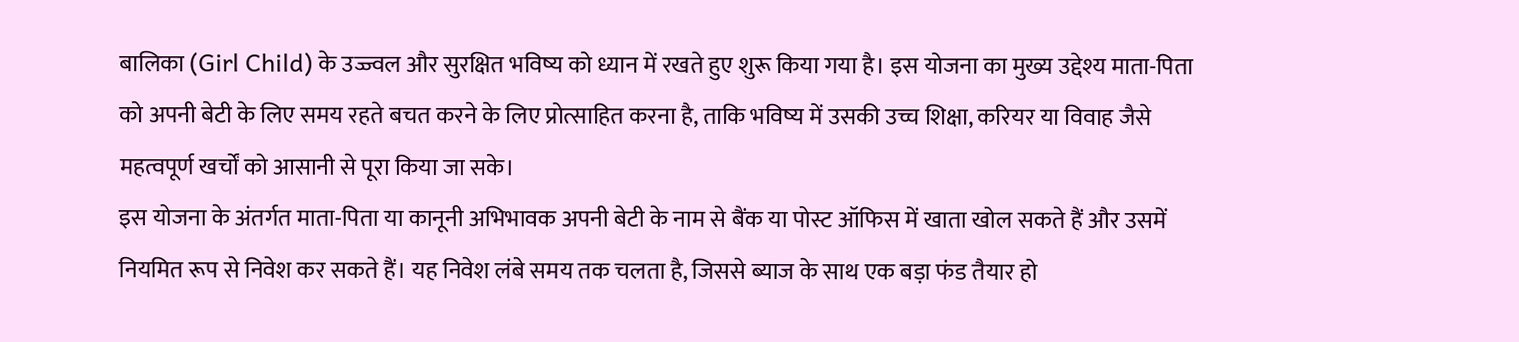बालिका (Girl Child) के उज्ज्वल और सुरक्षित भविष्य को ध्यान में रखते हुए शुरू किया गया है। इस योजना का मुख्य उद्देश्य माता-पिता को अपनी बेटी के लिए समय रहते बचत करने के लिए प्रोत्साहित करना है, ताकि भविष्य में उसकी उच्च शिक्षा, करियर या विवाह जैसे महत्वपूर्ण खर्चों को आसानी से पूरा किया जा सके।
इस योजना के अंतर्गत माता-पिता या कानूनी अभिभावक अपनी बेटी के नाम से बैंक या पोस्ट ऑफिस में खाता खोल सकते हैं और उसमें नियमित रूप से निवेश कर सकते हैं। यह निवेश लंबे समय तक चलता है, जिससे ब्याज के साथ एक बड़ा फंड तैयार हो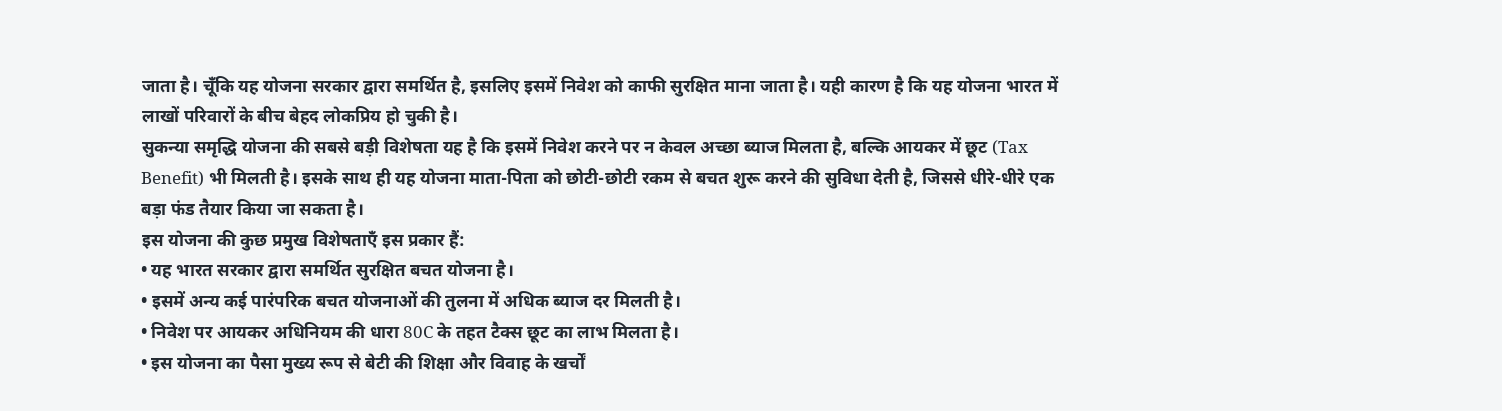जाता है। चूँकि यह योजना सरकार द्वारा समर्थित है, इसलिए इसमें निवेश को काफी सुरक्षित माना जाता है। यही कारण है कि यह योजना भारत में लाखों परिवारों के बीच बेहद लोकप्रिय हो चुकी है।
सुकन्या समृद्धि योजना की सबसे बड़ी विशेषता यह है कि इसमें निवेश करने पर न केवल अच्छा ब्याज मिलता है, बल्कि आयकर में छूट (Tax Benefit) भी मिलती है। इसके साथ ही यह योजना माता-पिता को छोटी-छोटी रकम से बचत शुरू करने की सुविधा देती है, जिससे धीरे-धीरे एक बड़ा फंड तैयार किया जा सकता है।
इस योजना की कुछ प्रमुख विशेषताएँ इस प्रकार हैं:
• यह भारत सरकार द्वारा समर्थित सुरक्षित बचत योजना है।
• इसमें अन्य कई पारंपरिक बचत योजनाओं की तुलना में अधिक ब्याज दर मिलती है।
• निवेश पर आयकर अधिनियम की धारा 80C के तहत टैक्स छूट का लाभ मिलता है।
• इस योजना का पैसा मुख्य रूप से बेटी की शिक्षा और विवाह के खर्चों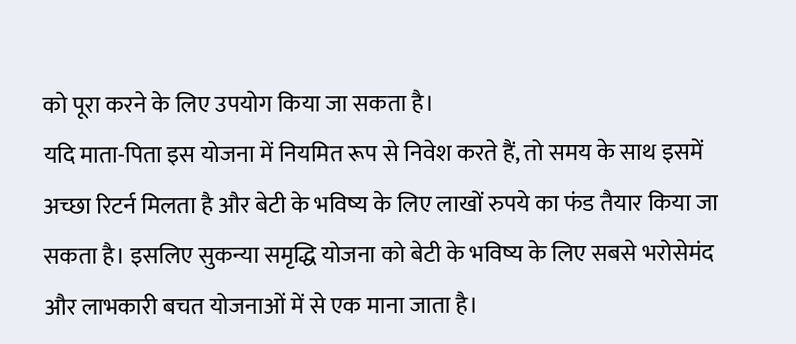को पूरा करने के लिए उपयोग किया जा सकता है।
यदि माता-पिता इस योजना में नियमित रूप से निवेश करते हैं, तो समय के साथ इसमें अच्छा रिटर्न मिलता है और बेटी के भविष्य के लिए लाखों रुपये का फंड तैयार किया जा सकता है। इसलिए सुकन्या समृद्धि योजना को बेटी के भविष्य के लिए सबसे भरोसेमंद और लाभकारी बचत योजनाओं में से एक माना जाता है।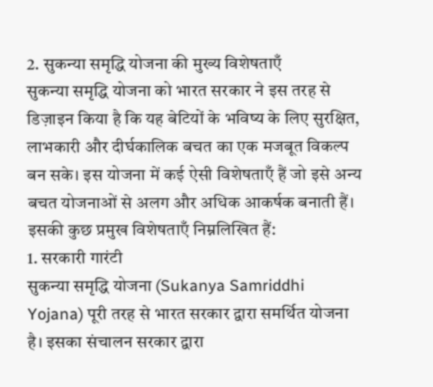2. सुकन्या समृद्धि योजना की मुख्य विशेषताएँ
सुकन्या समृद्धि योजना को भारत सरकार ने इस तरह से डिज़ाइन किया है कि यह बेटियों के भविष्य के लिए सुरक्षित, लाभकारी और दीर्घकालिक बचत का एक मजबूत विकल्प बन सके। इस योजना में कई ऐसी विशेषताएँ हैं जो इसे अन्य बचत योजनाओं से अलग और अधिक आकर्षक बनाती हैं। इसकी कुछ प्रमुख विशेषताएँ निम्नलिखित हैं:
1. सरकारी गारंटी
सुकन्या समृद्धि योजना (Sukanya Samriddhi Yojana) पूरी तरह से भारत सरकार द्वारा समर्थित योजना है। इसका संचालन सरकार द्वारा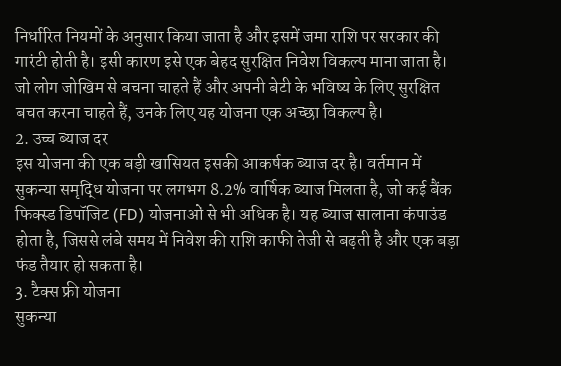निर्धारित नियमों के अनुसार किया जाता है और इसमें जमा राशि पर सरकार की गारंटी होती है। इसी कारण इसे एक बेहद सुरक्षित निवेश विकल्प माना जाता है। जो लोग जोखिम से बचना चाहते हैं और अपनी बेटी के भविष्य के लिए सुरक्षित बचत करना चाहते हैं, उनके लिए यह योजना एक अच्छा विकल्प है।
2. उच्च ब्याज दर
इस योजना की एक बड़ी खासियत इसकी आकर्षक ब्याज दर है। वर्तमान में सुकन्या समृद्धि योजना पर लगभग 8.2% वार्षिक ब्याज मिलता है, जो कई बैंक फिक्स्ड डिपॉजिट (FD) योजनाओं से भी अधिक है। यह ब्याज सालाना कंपाउंड होता है, जिससे लंबे समय में निवेश की राशि काफी तेजी से बढ़ती है और एक बड़ा फंड तैयार हो सकता है।
3. टैक्स फ्री योजना
सुकन्या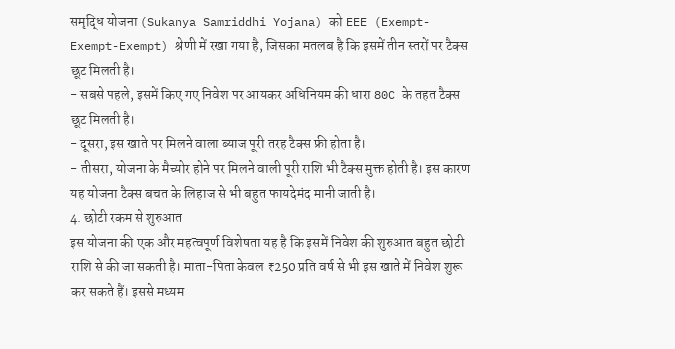समृद्धि योजना (Sukanya Samriddhi Yojana) को EEE (Exempt-Exempt-Exempt) श्रेणी में रखा गया है, जिसका मतलब है कि इसमें तीन स्तरों पर टैक्स छूट मिलती है।
- सबसे पहले, इसमें किए गए निवेश पर आयकर अधिनियम की धारा 80C के तहत टैक्स छूट मिलती है।
- दूसरा, इस खाते पर मिलने वाला ब्याज पूरी तरह टैक्स फ्री होता है।
- तीसरा, योजना के मैच्योर होने पर मिलने वाली पूरी राशि भी टैक्स मुक्त होती है। इस कारण यह योजना टैक्स बचत के लिहाज से भी बहुत फायदेमंद मानी जाती है।
4. छोटी रकम से शुरुआत
इस योजना की एक और महत्वपूर्ण विशेषता यह है कि इसमें निवेश की शुरुआत बहुत छोटी राशि से की जा सकती है। माता-पिता केवल ₹250 प्रति वर्ष से भी इस खाते में निवेश शुरू कर सकते हैं। इससे मध्यम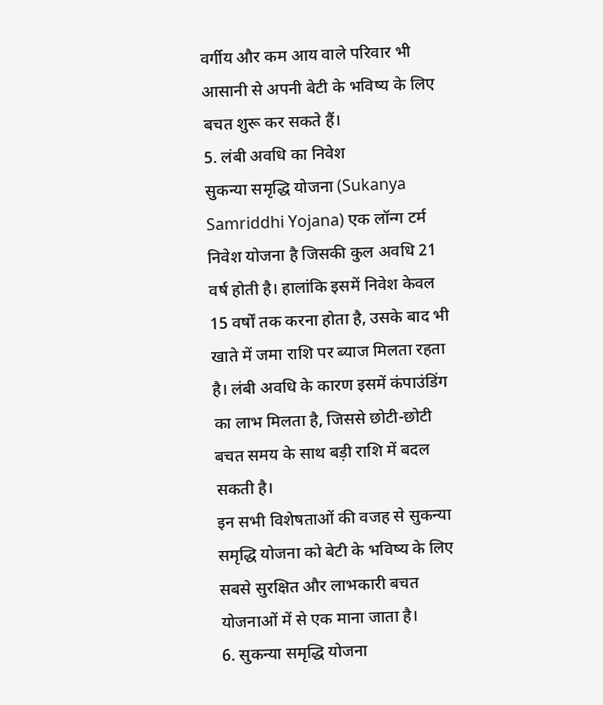वर्गीय और कम आय वाले परिवार भी आसानी से अपनी बेटी के भविष्य के लिए बचत शुरू कर सकते हैं।
5. लंबी अवधि का निवेश
सुकन्या समृद्धि योजना (Sukanya Samriddhi Yojana) एक लॉन्ग टर्म निवेश योजना है जिसकी कुल अवधि 21 वर्ष होती है। हालांकि इसमें निवेश केवल 15 वर्षों तक करना होता है, उसके बाद भी खाते में जमा राशि पर ब्याज मिलता रहता है। लंबी अवधि के कारण इसमें कंपाउंडिंग का लाभ मिलता है, जिससे छोटी-छोटी बचत समय के साथ बड़ी राशि में बदल सकती है।
इन सभी विशेषताओं की वजह से सुकन्या समृद्धि योजना को बेटी के भविष्य के लिए सबसे सुरक्षित और लाभकारी बचत योजनाओं में से एक माना जाता है।
6. सुकन्या समृद्धि योजना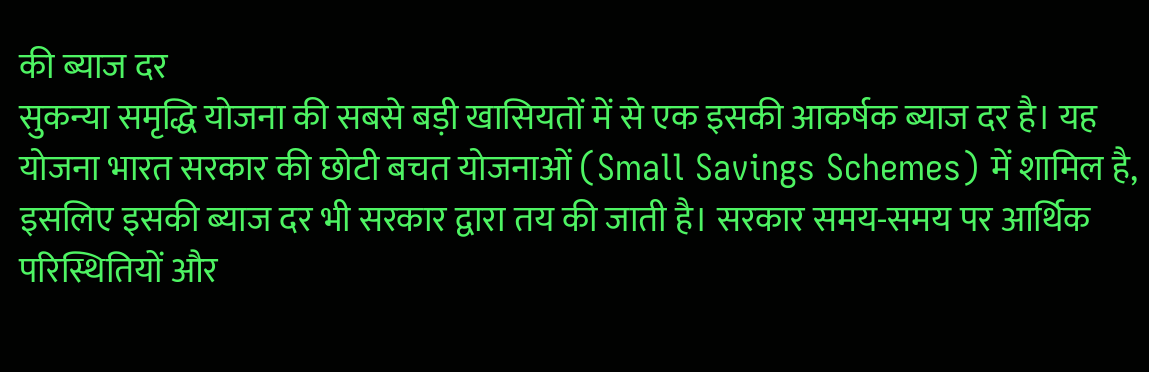की ब्याज दर
सुकन्या समृद्धि योजना की सबसे बड़ी खासियतों में से एक इसकी आकर्षक ब्याज दर है। यह योजना भारत सरकार की छोटी बचत योजनाओं (Small Savings Schemes) में शामिल है, इसलिए इसकी ब्याज दर भी सरकार द्वारा तय की जाती है। सरकार समय-समय पर आर्थिक परिस्थितियों और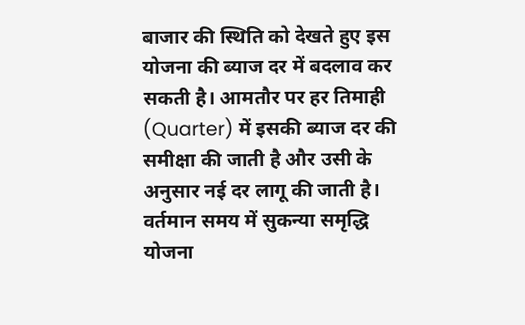बाजार की स्थिति को देखते हुए इस योजना की ब्याज दर में बदलाव कर सकती है। आमतौर पर हर तिमाही (Quarter) में इसकी ब्याज दर की समीक्षा की जाती है और उसी के अनुसार नई दर लागू की जाती है।
वर्तमान समय में सुकन्या समृद्धि योजना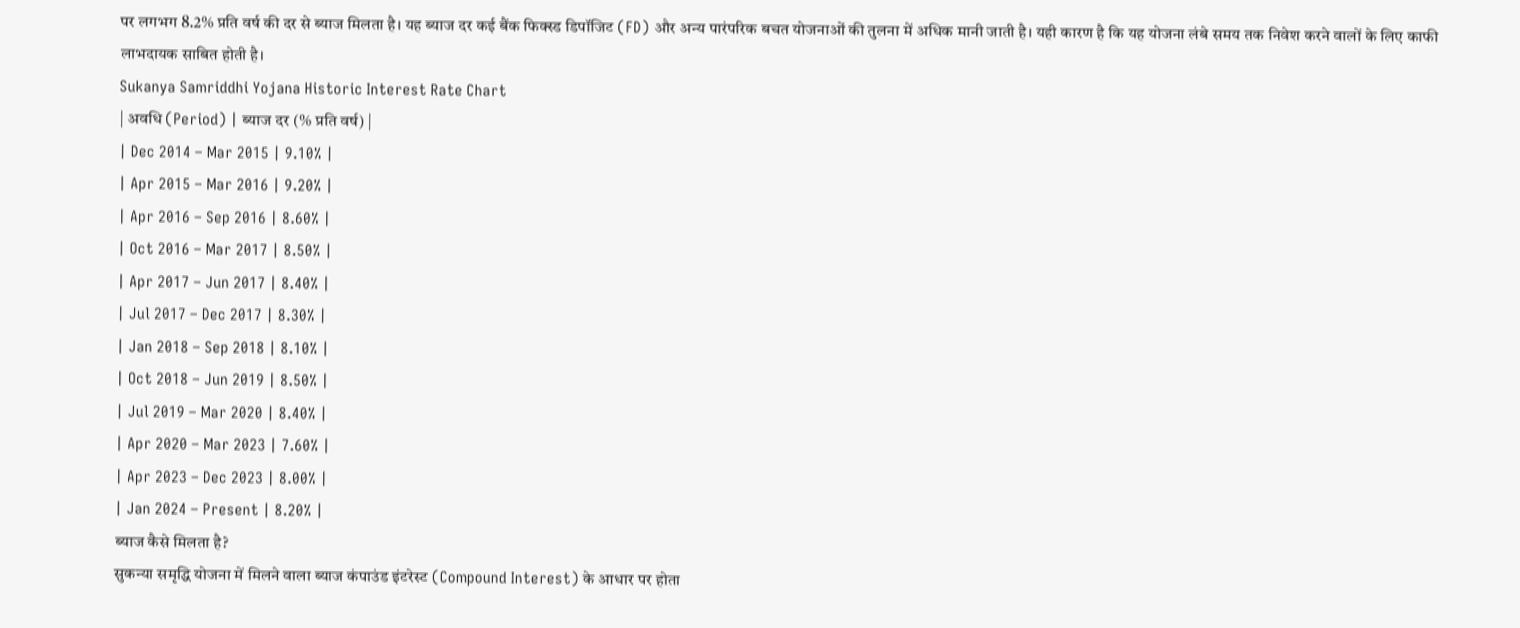पर लगभग 8.2% प्रति वर्ष की दर से ब्याज मिलता है। यह ब्याज दर कई बैंक फिक्स्ड डिपॉजिट (FD) और अन्य पारंपरिक बचत योजनाओं की तुलना में अधिक मानी जाती है। यही कारण है कि यह योजना लंबे समय तक निवेश करने वालों के लिए काफी लाभदायक साबित होती है।
Sukanya Samriddhi Yojana Historic Interest Rate Chart
| अवधि (Period) | ब्याज दर (% प्रति वर्ष) |
| Dec 2014 – Mar 2015 | 9.10% |
| Apr 2015 – Mar 2016 | 9.20% |
| Apr 2016 – Sep 2016 | 8.60% |
| Oct 2016 – Mar 2017 | 8.50% |
| Apr 2017 – Jun 2017 | 8.40% |
| Jul 2017 – Dec 2017 | 8.30% |
| Jan 2018 – Sep 2018 | 8.10% |
| Oct 2018 – Jun 2019 | 8.50% |
| Jul 2019 – Mar 2020 | 8.40% |
| Apr 2020 – Mar 2023 | 7.60% |
| Apr 2023 – Dec 2023 | 8.00% |
| Jan 2024 – Present | 8.20% |
ब्याज कैसे मिलता है?
सुकन्या समृद्धि योजना में मिलने वाला ब्याज कंपाउंड इंटरेस्ट (Compound Interest) के आधार पर होता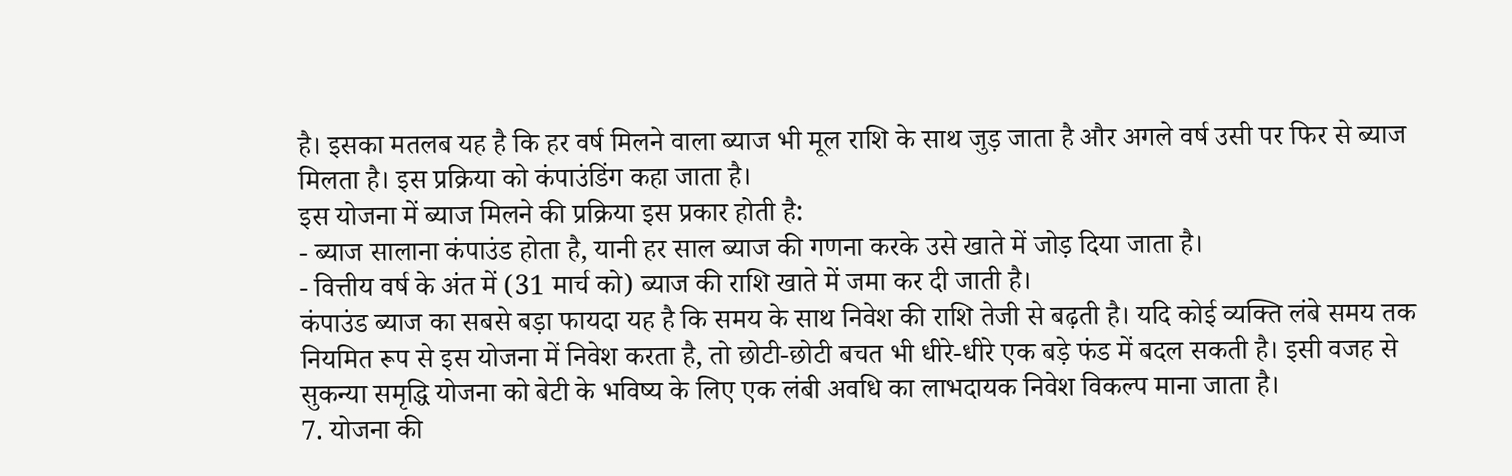है। इसका मतलब यह है कि हर वर्ष मिलने वाला ब्याज भी मूल राशि के साथ जुड़ जाता है और अगले वर्ष उसी पर फिर से ब्याज मिलता है। इस प्रक्रिया को कंपाउंडिंग कहा जाता है।
इस योजना में ब्याज मिलने की प्रक्रिया इस प्रकार होती है:
- ब्याज सालाना कंपाउंड होता है, यानी हर साल ब्याज की गणना करके उसे खाते में जोड़ दिया जाता है।
- वित्तीय वर्ष के अंत में (31 मार्च को) ब्याज की राशि खाते में जमा कर दी जाती है।
कंपाउंड ब्याज का सबसे बड़ा फायदा यह है कि समय के साथ निवेश की राशि तेजी से बढ़ती है। यदि कोई व्यक्ति लंबे समय तक नियमित रूप से इस योजना में निवेश करता है, तो छोटी-छोटी बचत भी धीरे-धीरे एक बड़े फंड में बदल सकती है। इसी वजह से सुकन्या समृद्धि योजना को बेटी के भविष्य के लिए एक लंबी अवधि का लाभदायक निवेश विकल्प माना जाता है।
7. योजना की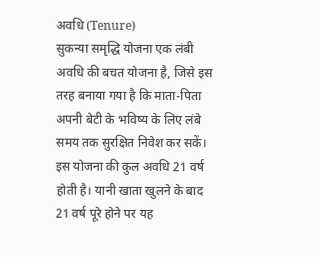अवधि (Tenure)
सुकन्या समृद्धि योजना एक लंबी अवधि की बचत योजना है, जिसे इस तरह बनाया गया है कि माता-पिता अपनी बेटी के भविष्य के लिए लंबे समय तक सुरक्षित निवेश कर सकें। इस योजना की कुल अवधि 21 वर्ष होती है। यानी खाता खुलने के बाद 21 वर्ष पूरे होने पर यह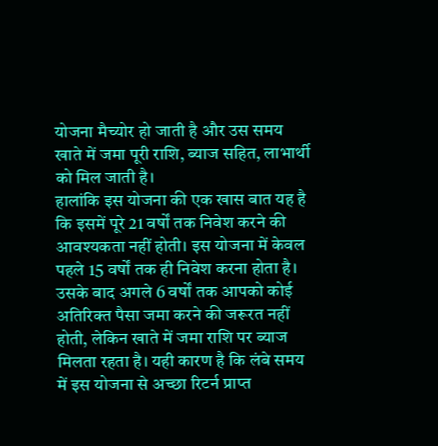योजना मैच्योर हो जाती है और उस समय खाते में जमा पूरी राशि, ब्याज सहित, लाभार्थी को मिल जाती है।
हालांकि इस योजना की एक खास बात यह है कि इसमें पूरे 21 वर्षों तक निवेश करने की आवश्यकता नहीं होती। इस योजना में केवल पहले 15 वर्षों तक ही निवेश करना होता है। उसके बाद अगले 6 वर्षों तक आपको कोई अतिरिक्त पैसा जमा करने की जरूरत नहीं होती, लेकिन खाते में जमा राशि पर ब्याज मिलता रहता है। यही कारण है कि लंबे समय में इस योजना से अच्छा रिटर्न प्राप्त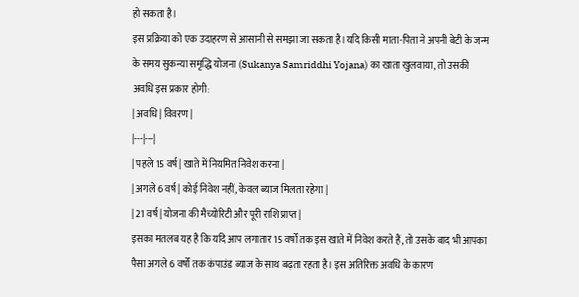हो सकता है।
इस प्रक्रिया को एक उदाहरण से आसानी से समझा जा सकता है।यदि किसी माता-पिता ने अपनी बेटी के जन्म के समय सुकन्या समृद्धि योजना (Sukanya Samriddhi Yojana) का खाता खुलवाया, तो उसकी अवधि इस प्रकार होगी:
| अवधि | विवरण |
|---|---|
| पहले 15 वर्ष | खाते में नियमित निवेश करना |
| अगले 6 वर्ष | कोई निवेश नहीं, केवल ब्याज मिलता रहेगा |
| 21 वर्ष | योजना की मैच्योरिटी और पूरी राशि प्राप्त |
इसका मतलब यह है कि यदि आप लगातार 15 वर्षों तक इस खाते में निवेश करते हैं, तो उसके बाद भी आपका पैसा अगले 6 वर्षों तक कंपाउंड ब्याज के साथ बढ़ता रहता है। इस अतिरिक्त अवधि के कारण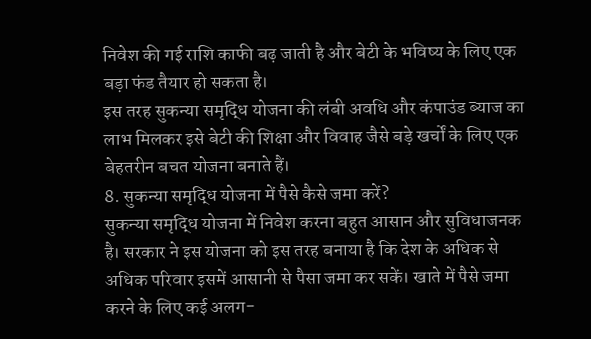निवेश की गई राशि काफी बढ़ जाती है और बेटी के भविष्य के लिए एक बड़ा फंड तैयार हो सकता है।
इस तरह सुकन्या समृद्धि योजना की लंबी अवधि और कंपाउंड ब्याज का लाभ मिलकर इसे बेटी की शिक्षा और विवाह जैसे बड़े खर्चों के लिए एक बेहतरीन बचत योजना बनाते हैं।
8. सुकन्या समृद्धि योजना में पैसे कैसे जमा करें?
सुकन्या समृद्धि योजना में निवेश करना बहुत आसान और सुविधाजनक है। सरकार ने इस योजना को इस तरह बनाया है कि देश के अधिक से अधिक परिवार इसमें आसानी से पैसा जमा कर सकें। खाते में पैसे जमा करने के लिए कई अलग-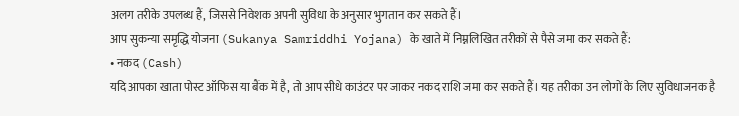अलग तरीके उपलब्ध हैं, जिससे निवेशक अपनी सुविधा के अनुसार भुगतान कर सकते हैं।
आप सुकन्या समृद्धि योजना (Sukanya Samriddhi Yojana) के खाते में निम्नलिखित तरीकों से पैसे जमा कर सकते हैं:
• नकद (Cash)
यदि आपका खाता पोस्ट ऑफिस या बैंक में है, तो आप सीधे काउंटर पर जाकर नकद राशि जमा कर सकते हैं। यह तरीका उन लोगों के लिए सुविधाजनक है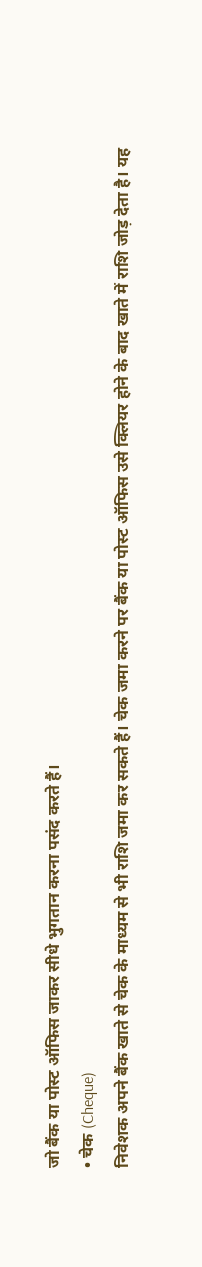जो बैंक या पोस्ट ऑफिस जाकर सीधे भुगतान करना पसंद करते हैं।
• चेक (Cheque)
निवेशक अपने बैंक खाते से चेक के माध्यम से भी राशि जमा कर सकते हैं। चेक जमा करने पर बैंक या पोस्ट ऑफिस उसे क्लियर होने के बाद खाते में राशि जोड़ देता है। यह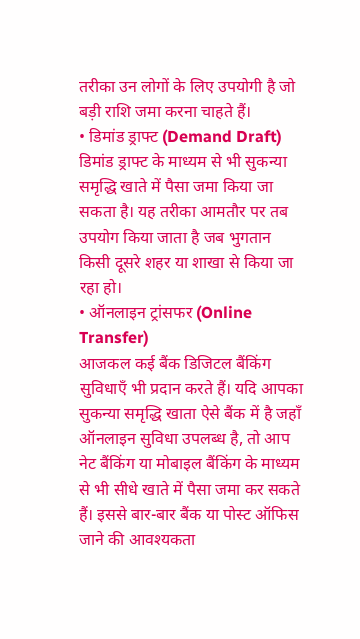तरीका उन लोगों के लिए उपयोगी है जो बड़ी राशि जमा करना चाहते हैं।
• डिमांड ड्राफ्ट (Demand Draft)
डिमांड ड्राफ्ट के माध्यम से भी सुकन्या समृद्धि खाते में पैसा जमा किया जा सकता है। यह तरीका आमतौर पर तब उपयोग किया जाता है जब भुगतान किसी दूसरे शहर या शाखा से किया जा रहा हो।
• ऑनलाइन ट्रांसफर (Online Transfer)
आजकल कई बैंक डिजिटल बैंकिंग सुविधाएँ भी प्रदान करते हैं। यदि आपका सुकन्या समृद्धि खाता ऐसे बैंक में है जहाँ ऑनलाइन सुविधा उपलब्ध है, तो आप नेट बैंकिंग या मोबाइल बैंकिंग के माध्यम से भी सीधे खाते में पैसा जमा कर सकते हैं। इससे बार-बार बैंक या पोस्ट ऑफिस जाने की आवश्यकता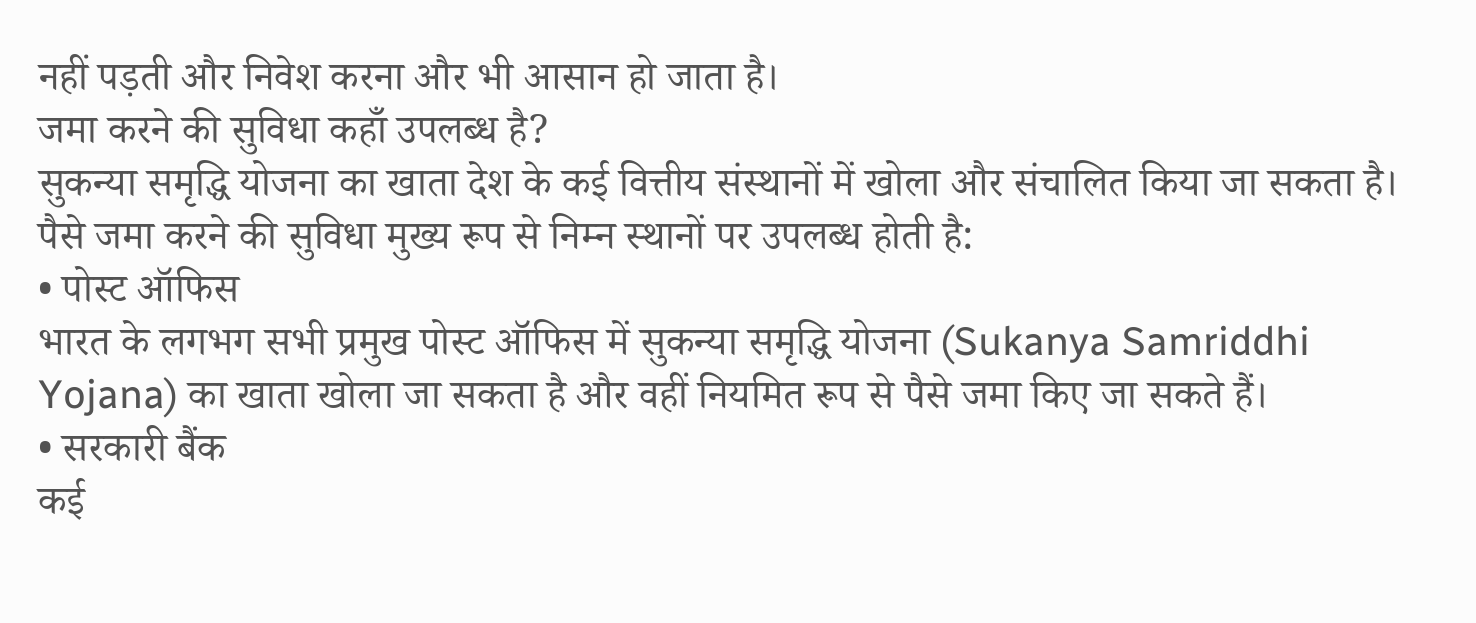नहीं पड़ती और निवेश करना और भी आसान हो जाता है।
जमा करने की सुविधा कहाँ उपलब्ध है?
सुकन्या समृद्धि योजना का खाता देश के कई वित्तीय संस्थानों में खोला और संचालित किया जा सकता है। पैसे जमा करने की सुविधा मुख्य रूप से निम्न स्थानों पर उपलब्ध होती है:
• पोस्ट ऑफिस
भारत के लगभग सभी प्रमुख पोस्ट ऑफिस में सुकन्या समृद्धि योजना (Sukanya Samriddhi Yojana) का खाता खोला जा सकता है और वहीं नियमित रूप से पैसे जमा किए जा सकते हैं।
• सरकारी बैंक
कई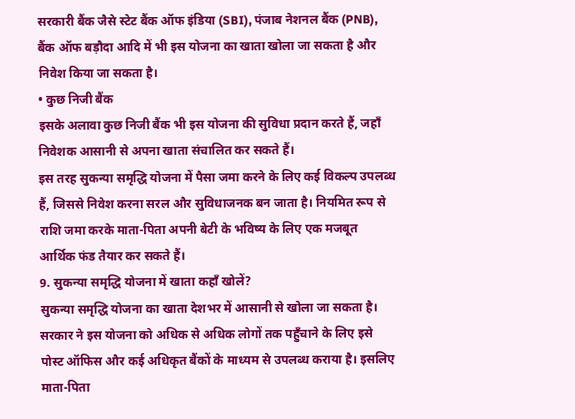सरकारी बैंक जैसे स्टेट बैंक ऑफ इंडिया (SBI), पंजाब नेशनल बैंक (PNB), बैंक ऑफ बड़ौदा आदि में भी इस योजना का खाता खोला जा सकता है और निवेश किया जा सकता है।
• कुछ निजी बैंक
इसके अलावा कुछ निजी बैंक भी इस योजना की सुविधा प्रदान करते हैं, जहाँ निवेशक आसानी से अपना खाता संचालित कर सकते हैं।
इस तरह सुकन्या समृद्धि योजना में पैसा जमा करने के लिए कई विकल्प उपलब्ध हैं, जिससे निवेश करना सरल और सुविधाजनक बन जाता है। नियमित रूप से राशि जमा करके माता-पिता अपनी बेटी के भविष्य के लिए एक मजबूत आर्थिक फंड तैयार कर सकते हैं।
9. सुकन्या समृद्धि योजना में खाता कहाँ खोलें?
सुकन्या समृद्धि योजना का खाता देशभर में आसानी से खोला जा सकता है। सरकार ने इस योजना को अधिक से अधिक लोगों तक पहुँचाने के लिए इसे पोस्ट ऑफिस और कई अधिकृत बैंकों के माध्यम से उपलब्ध कराया है। इसलिए माता-पिता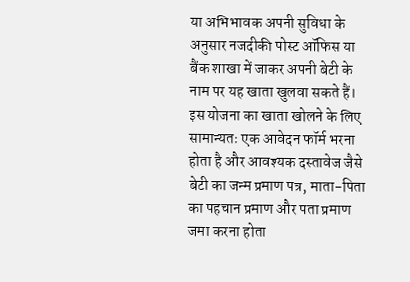या अभिभावक अपनी सुविधा के अनुसार नजदीकी पोस्ट ऑफिस या बैंक शाखा में जाकर अपनी बेटी के नाम पर यह खाता खुलवा सकते हैं।
इस योजना का खाता खोलने के लिए सामान्यतः एक आवेदन फॉर्म भरना होता है और आवश्यक दस्तावेज जैसे बेटी का जन्म प्रमाण पत्र, माता-पिता का पहचान प्रमाण और पता प्रमाण जमा करना होता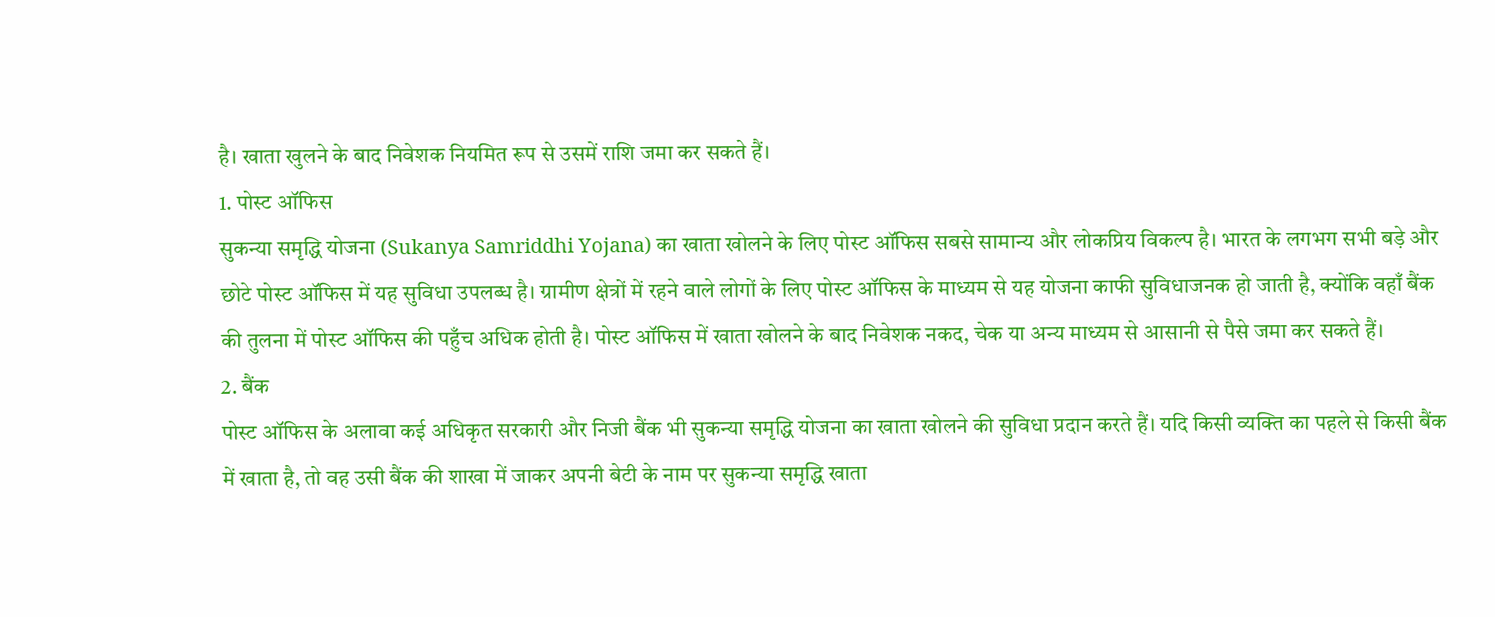है। खाता खुलने के बाद निवेशक नियमित रूप से उसमें राशि जमा कर सकते हैं।
1. पोस्ट ऑफिस
सुकन्या समृद्धि योजना (Sukanya Samriddhi Yojana) का खाता खोलने के लिए पोस्ट ऑफिस सबसे सामान्य और लोकप्रिय विकल्प है। भारत के लगभग सभी बड़े और छोटे पोस्ट ऑफिस में यह सुविधा उपलब्ध है। ग्रामीण क्षेत्रों में रहने वाले लोगों के लिए पोस्ट ऑफिस के माध्यम से यह योजना काफी सुविधाजनक हो जाती है, क्योंकि वहाँ बैंक की तुलना में पोस्ट ऑफिस की पहुँच अधिक होती है। पोस्ट ऑफिस में खाता खोलने के बाद निवेशक नकद, चेक या अन्य माध्यम से आसानी से पैसे जमा कर सकते हैं।
2. बैंक
पोस्ट ऑफिस के अलावा कई अधिकृत सरकारी और निजी बैंक भी सुकन्या समृद्धि योजना का खाता खोलने की सुविधा प्रदान करते हैं। यदि किसी व्यक्ति का पहले से किसी बैंक में खाता है, तो वह उसी बैंक की शाखा में जाकर अपनी बेटी के नाम पर सुकन्या समृद्धि खाता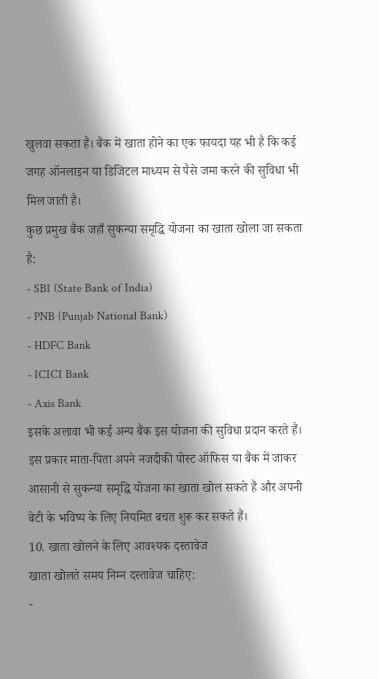खुलवा सकता है। बैंक में खाता होने का एक फायदा यह भी है कि कई जगह ऑनलाइन या डिजिटल माध्यम से पैसे जमा करने की सुविधा भी मिल जाती है।
कुछ प्रमुख बैंक जहाँ सुकन्या समृद्धि योजना का खाता खोला जा सकता है:
- SBI (State Bank of India)
- PNB (Punjab National Bank)
- HDFC Bank
- ICICI Bank
- Axis Bank
इसके अलावा भी कई अन्य बैंक इस योजना की सुविधा प्रदान करते हैं। इस प्रकार माता-पिता अपने नजदीकी पोस्ट ऑफिस या बैंक में जाकर आसानी से सुकन्या समृद्धि योजना का खाता खोल सकते हैं और अपनी बेटी के भविष्य के लिए नियमित बचत शुरू कर सकते हैं।
10. खाता खोलने के लिए आवश्यक दस्तावेज
खाता खोलते समय निम्न दस्तावेज चाहिए:
-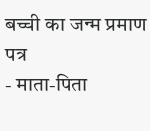बच्ची का जन्म प्रमाण पत्र
- माता-पिता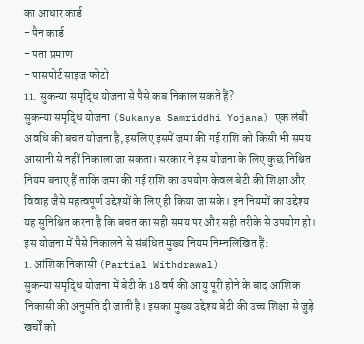का आधार कार्ड
- पैन कार्ड
- पता प्रमाण
- पासपोर्ट साइज फोटो
11. सुकन्या समृद्धि योजना से पैसे कब निकाल सकते हैं?
सुकन्या समृद्धि योजना (Sukanya Samriddhi Yojana) एक लंबी अवधि की बचत योजना है, इसलिए इसमें जमा की गई राशि को किसी भी समय आसानी से नहीं निकाला जा सकता। सरकार ने इस योजना के लिए कुछ निश्चित नियम बनाए हैं ताकि जमा की गई राशि का उपयोग केवल बेटी की शिक्षा और विवाह जैसे महत्वपूर्ण उद्देश्यों के लिए ही किया जा सके। इन नियमों का उद्देश्य यह सुनिश्चित करना है कि बचत का सही समय पर और सही तरीके से उपयोग हो।
इस योजना में पैसे निकालने से संबंधित मुख्य नियम निम्नलिखित हैं:
1. आंशिक निकासी (Partial Withdrawal)
सुकन्या समृद्धि योजना में बेटी के 18 वर्ष की आयु पूरी होने के बाद आंशिक निकासी की अनुमति दी जाती है। इसका मुख्य उद्देश्य बेटी की उच्च शिक्षा से जुड़े खर्चों को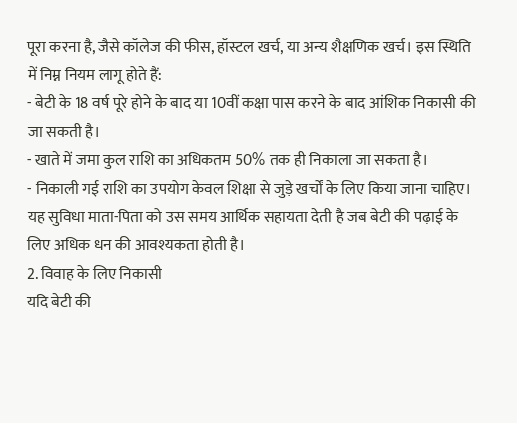पूरा करना है, जैसे कॉलेज की फीस, हॉस्टल खर्च, या अन्य शैक्षणिक खर्च। इस स्थिति में निम्न नियम लागू होते हैं:
- बेटी के 18 वर्ष पूरे होने के बाद या 10वीं कक्षा पास करने के बाद आंशिक निकासी की जा सकती है।
- खाते में जमा कुल राशि का अधिकतम 50% तक ही निकाला जा सकता है।
- निकाली गई राशि का उपयोग केवल शिक्षा से जुड़े खर्चों के लिए किया जाना चाहिए।
यह सुविधा माता-पिता को उस समय आर्थिक सहायता देती है जब बेटी की पढ़ाई के लिए अधिक धन की आवश्यकता होती है।
2. विवाह के लिए निकासी
यदि बेटी की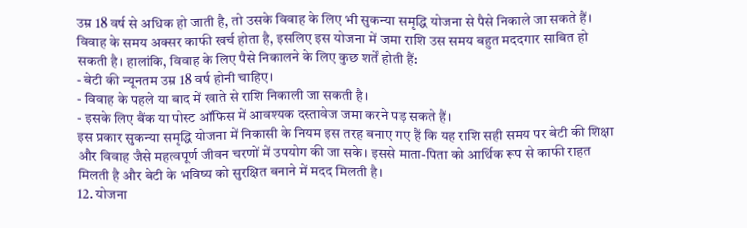उम्र 18 वर्ष से अधिक हो जाती है, तो उसके विवाह के लिए भी सुकन्या समृद्धि योजना से पैसे निकाले जा सकते हैं। विवाह के समय अक्सर काफी खर्च होता है, इसलिए इस योजना में जमा राशि उस समय बहुत मददगार साबित हो सकती है। हालांकि, विवाह के लिए पैसे निकालने के लिए कुछ शर्तें होती हैं:
- बेटी की न्यूनतम उम्र 18 वर्ष होनी चाहिए।
- विवाह के पहले या बाद में खाते से राशि निकाली जा सकती है।
- इसके लिए बैंक या पोस्ट ऑफिस में आवश्यक दस्तावेज जमा करने पड़ सकते हैं।
इस प्रकार सुकन्या समृद्धि योजना में निकासी के नियम इस तरह बनाए गए हैं कि यह राशि सही समय पर बेटी की शिक्षा और विवाह जैसे महत्वपूर्ण जीवन चरणों में उपयोग की जा सके। इससे माता-पिता को आर्थिक रूप से काफी राहत मिलती है और बेटी के भविष्य को सुरक्षित बनाने में मदद मिलती है।
12. योजना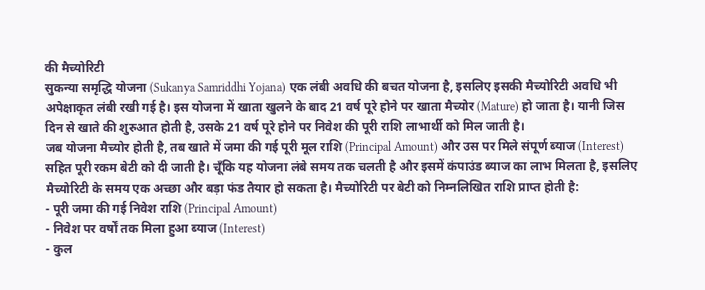की मैच्योरिटी
सुकन्या समृद्धि योजना (Sukanya Samriddhi Yojana) एक लंबी अवधि की बचत योजना है, इसलिए इसकी मैच्योरिटी अवधि भी अपेक्षाकृत लंबी रखी गई है। इस योजना में खाता खुलने के बाद 21 वर्ष पूरे होने पर खाता मैच्योर (Mature) हो जाता है। यानी जिस दिन से खाते की शुरुआत होती है, उसके 21 वर्ष पूरे होने पर निवेश की पूरी राशि लाभार्थी को मिल जाती है।
जब योजना मैच्योर होती है, तब खाते में जमा की गई पूरी मूल राशि (Principal Amount) और उस पर मिले संपूर्ण ब्याज (Interest) सहित पूरी रकम बेटी को दी जाती है। चूँकि यह योजना लंबे समय तक चलती है और इसमें कंपाउंड ब्याज का लाभ मिलता है, इसलिए मैच्योरिटी के समय एक अच्छा और बड़ा फंड तैयार हो सकता है। मैच्योरिटी पर बेटी को निम्नलिखित राशि प्राप्त होती है:
- पूरी जमा की गई निवेश राशि (Principal Amount)
- निवेश पर वर्षों तक मिला हुआ ब्याज (Interest)
- कुल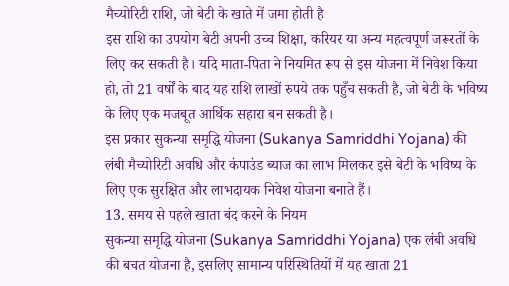मैच्योरिटी राशि, जो बेटी के खाते में जमा होती है
इस राशि का उपयोग बेटी अपनी उच्च शिक्षा, करियर या अन्य महत्वपूर्ण जरूरतों के लिए कर सकती है। यदि माता-पिता ने नियमित रूप से इस योजना में निवेश किया हो, तो 21 वर्षों के बाद यह राशि लाखों रुपये तक पहुँच सकती है, जो बेटी के भविष्य के लिए एक मजबूत आर्थिक सहारा बन सकती है।
इस प्रकार सुकन्या समृद्धि योजना (Sukanya Samriddhi Yojana) की लंबी मैच्योरिटी अवधि और कंपाउंड ब्याज का लाभ मिलकर इसे बेटी के भविष्य के लिए एक सुरक्षित और लाभदायक निवेश योजना बनाते हैं।
13. समय से पहले खाता बंद करने के नियम
सुकन्या समृद्धि योजना (Sukanya Samriddhi Yojana) एक लंबी अवधि की बचत योजना है, इसलिए सामान्य परिस्थितियों में यह खाता 21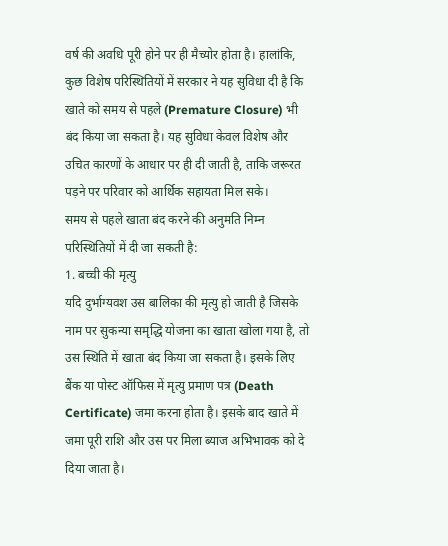वर्ष की अवधि पूरी होने पर ही मैच्योर होता है। हालांकि, कुछ विशेष परिस्थितियों में सरकार ने यह सुविधा दी है कि खाते को समय से पहले (Premature Closure) भी बंद किया जा सकता है। यह सुविधा केवल विशेष और उचित कारणों के आधार पर ही दी जाती है, ताकि जरूरत पड़ने पर परिवार को आर्थिक सहायता मिल सके।
समय से पहले खाता बंद करने की अनुमति निम्न परिस्थितियों में दी जा सकती है:
1. बच्ची की मृत्यु
यदि दुर्भाग्यवश उस बालिका की मृत्यु हो जाती है जिसके नाम पर सुकन्या समृद्धि योजना का खाता खोला गया है, तो उस स्थिति में खाता बंद किया जा सकता है। इसके लिए बैंक या पोस्ट ऑफिस में मृत्यु प्रमाण पत्र (Death Certificate) जमा करना होता है। इसके बाद खाते में जमा पूरी राशि और उस पर मिला ब्याज अभिभावक को दे दिया जाता है।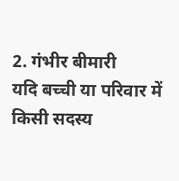2. गंभीर बीमारी
यदि बच्ची या परिवार में किसी सदस्य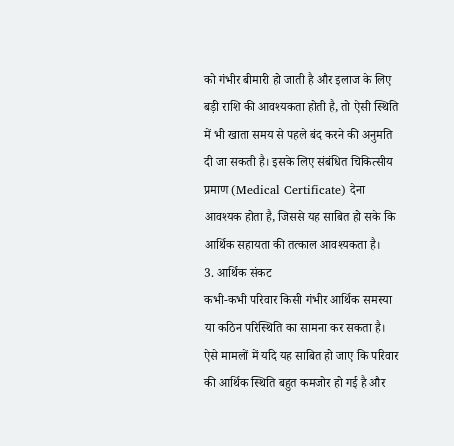को गंभीर बीमारी हो जाती है और इलाज के लिए बड़ी राशि की आवश्यकता होती है, तो ऐसी स्थिति में भी खाता समय से पहले बंद करने की अनुमति दी जा सकती है। इसके लिए संबंधित चिकित्सीय प्रमाण (Medical Certificate) देना आवश्यक होता है, जिससे यह साबित हो सके कि आर्थिक सहायता की तत्काल आवश्यकता है।
3. आर्थिक संकट
कभी-कभी परिवार किसी गंभीर आर्थिक समस्या या कठिन परिस्थिति का सामना कर सकता है। ऐसे मामलों में यदि यह साबित हो जाए कि परिवार की आर्थिक स्थिति बहुत कमजोर हो गई है और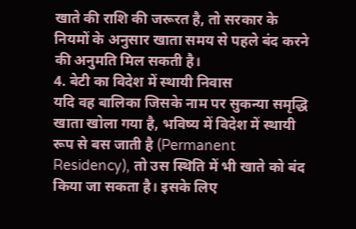खाते की राशि की जरूरत है, तो सरकार के नियमों के अनुसार खाता समय से पहले बंद करने की अनुमति मिल सकती है।
4. बेटी का विदेश में स्थायी निवास
यदि वह बालिका जिसके नाम पर सुकन्या समृद्धि खाता खोला गया है, भविष्य में विदेश में स्थायी रूप से बस जाती है (Permanent Residency), तो उस स्थिति में भी खाते को बंद किया जा सकता है। इसके लिए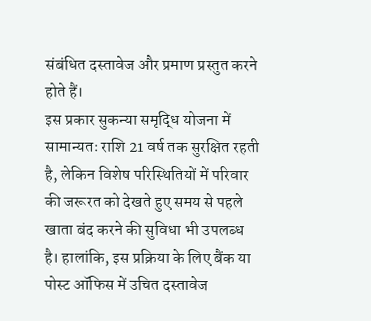संबंधित दस्तावेज और प्रमाण प्रस्तुत करने होते हैं।
इस प्रकार सुकन्या समृद्धि योजना में सामान्यतः राशि 21 वर्ष तक सुरक्षित रहती है, लेकिन विशेष परिस्थितियों में परिवार की जरूरत को देखते हुए समय से पहले खाता बंद करने की सुविधा भी उपलब्ध है। हालांकि, इस प्रक्रिया के लिए बैंक या पोस्ट ऑफिस में उचित दस्तावेज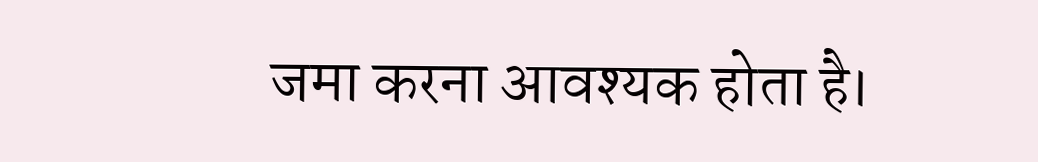जमा करना आवश्यक होता है।